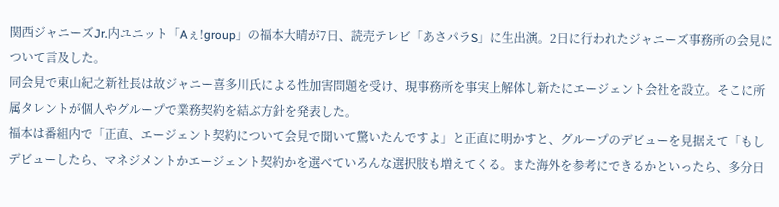関西ジャニーズJr.内ユニット「Aぇ!group」の福本大晴が7日、読売テレビ「あさパラS」に生出演。2日に行われたジャニーズ事務所の会見について言及した。
同会見で東山紀之新社長は故ジャニー喜多川氏による性加害問題を受け、現事務所を事実上解体し新たにエージェント会社を設立。そこに所属タレントが個人やグループで業務契約を結ぶ方針を発表した。
福本は番組内で「正直、エージェント契約について会見で聞いて驚いたんですよ」と正直に明かすと、グループのデビューを見据えて「もしデビューしたら、マネジメントかエージェント契約かを選べていろんな選択肢も増えてくる。また海外を参考にできるかといったら、多分日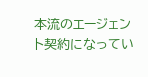本流のエージェント契約になってい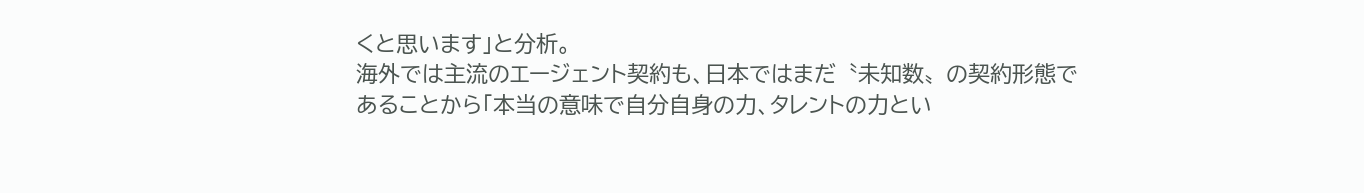くと思います」と分析。
海外では主流のエージェント契約も、日本ではまだ〝未知数〟の契約形態であることから「本当の意味で自分自身の力、タレントの力とい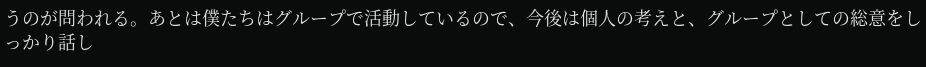うのが問われる。あとは僕たちはグループで活動しているので、今後は個人の考えと、グループとしての総意をしっかり話し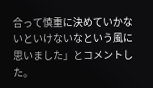合って慎重に決めていかないといけないなという風に思いました」とコメントした。